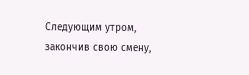Следующим утром, закончив свою смену,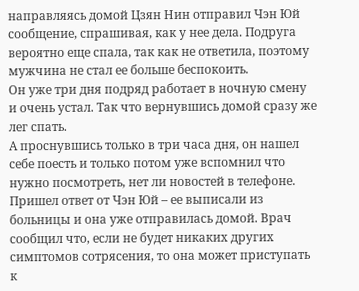направляясь домой Цзян Нин отправил Чэн Юй сообщение, спрашивая, как у нее дела. Подруга вероятно еще спала, так как не ответила, поэтому мужчина не стал ее больше беспокоить.
Он уже три дня подряд работает в ночную смену и очень устал. Так что вернувшись домой сразу же лег спать.
А проснувшись только в три часа дня, он нашел себе поесть и только потом уже вспомнил что нужно посмотреть, нет ли новостей в телефоне.
Пришел ответ от Чэн Юй – ее выписали из больницы и она уже отправилась домой. Врач сообщил что, если не будет никаких других симптомов сотрясения, то она может приступать к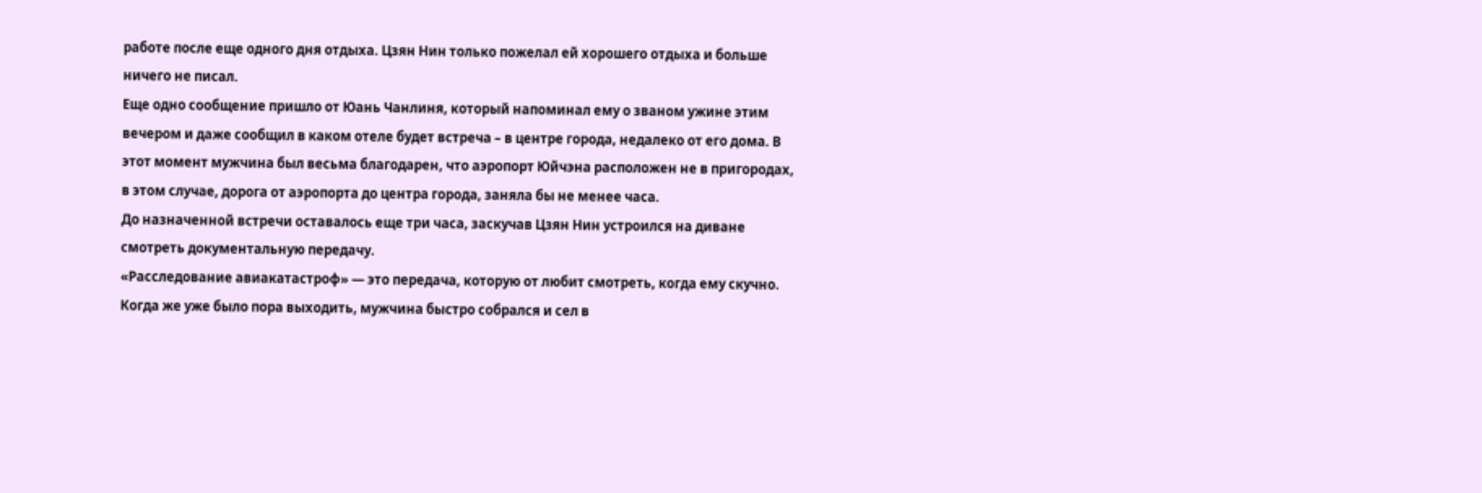работе после еще одного дня отдыха. Цзян Нин только пожелал ей хорошего отдыха и больше ничего не писал.
Еще одно сообщение пришло от Юань Чанлиня, который напоминал ему о званом ужине этим вечером и даже сообщил в каком отеле будет встреча – в центре города, недалеко от его дома. В этот момент мужчина был весьма благодарен, что аэропорт Юйчэна расположен не в пригородах, в этом случае, дорога от аэропорта до центра города, заняла бы не менее часа.
До назначенной встречи оставалось еще три часа, заскучав Цзян Нин устроился на диване смотреть документальную передачу.
«Расследование авиакатастроф» — это передача, которую от любит смотреть, когда ему скучно.
Когда же уже было пора выходить, мужчина быстро собрался и сел в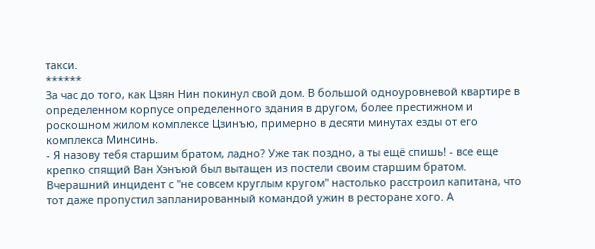такси.
******
За час до того, как Цзян Нин покинул свой дом. В большой одноуровневой квартире в определенном корпусе определенного здания в другом, более престижном и роскошном жилом комплексе Цзинъю, примерно в десяти минутах езды от его комплекса Минсинь.
- Я назову тебя старшим братом, ладно? Уже так поздно, а ты ещё спишь! - все еще крепко спящий Ван Хэнъюй был вытащен из постели своим старшим братом.
Вчерашний инцидент с "не совсем круглым кругом" настолько расстроил капитана, что тот даже пропустил запланированный командой ужин в ресторане хого. А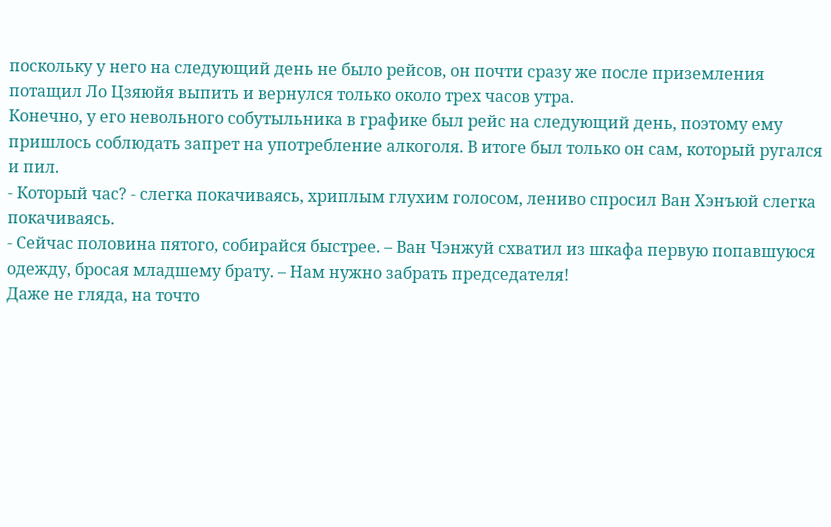поскольку у него на следующий день не было рейсов, он почти сразу же после приземления потащил Ло Цзяюйя выпить и вернулся только около трех часов утра.
Конечно, у его невольного собутыльника в графике был рейс на следующий день, поэтому ему пришлось соблюдать запрет на употребление алкоголя. В итоге был только он сам, который ругался и пил.
- Который час? - слегка покачиваясь, хриплым глухим голосом, лениво спросил Ван Хэнъюй слегка покачиваясь.
- Сейчас половина пятого, собирайся быстрее. – Ван Чэнжуй схватил из шкафа первую попавшуюся одежду, бросая младшему брату. – Нам нужно забрать председателя!
Даже не гляда, на точто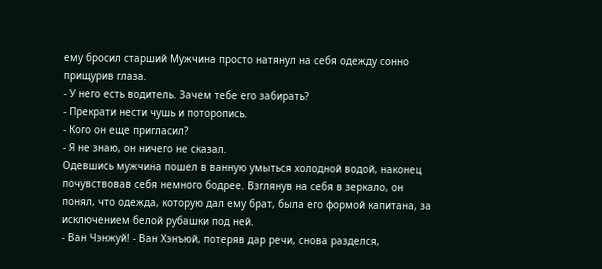ему бросил старший Мужчина просто натянул на себя одежду сонно прищурив глаза.
- У него есть водитель. Зачем тебе его забирать?
- Прекрати нести чушь и поторопись.
- Кого он еще пригласил?
- Я не знаю, он ничего не сказал.
Одевшись мужчина пошел в ванную умыться холодной водой, наконец почувствовав себя немного бодрее. Взглянув на себя в зеркало, он понял, что одежда, которую дал ему брат, была его формой капитана, за исключением белой рубашки под ней.
- Ван Чэнжуй! - Ван Хэнъюй, потеряв дар речи, снова разделся,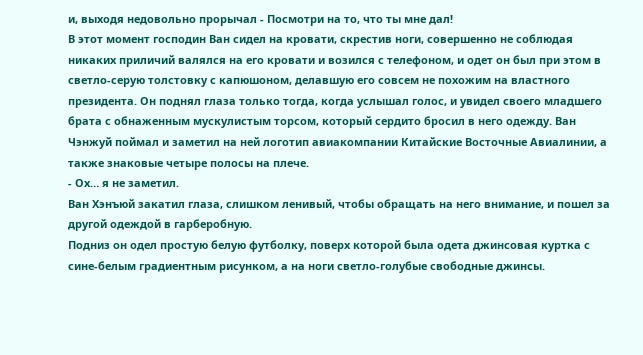и, выходя недовольно прорычал - Посмотри на то, что ты мне дал!
В этот момент господин Ван сидел на кровати, скрестив ноги, совершенно не соблюдая никаких приличий валялся на его кровати и возился с телефоном, и одет он был при этом в светло-серую толстовку с капюшоном, делавшую его совсем не похожим на властного президента. Он поднял глаза только тогда, когда услышал голос, и увидел своего младшего брата с обнаженным мускулистым торсом, который сердито бросил в него одежду. Ван Чэнжуй поймал и заметил на ней логотип авиакомпании Китайские Восточные Авиалинии, а также знаковые четыре полосы на плече.
- Ох… я не заметил.
Ван Хэнъюй закатил глаза, слишком ленивый, чтобы обращать на него внимание, и пошел за другой одеждой в гарберобную.
Подниз он одел простую белую футболку, поверх которой была одета джинсовая куртка с сине-белым градиентным рисунком, а на ноги светло-голубые свободные джинсы.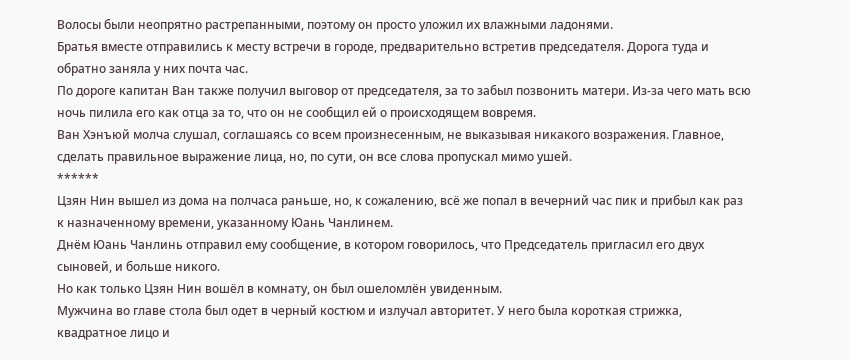Волосы были неопрятно растрепанными, поэтому он просто уложил их влажными ладонями.
Братья вместе отправились к месту встречи в городе, предварительно встретив председателя. Дорога туда и обратно заняла у них почта час.
По дороге капитан Ван также получил выговор от председателя, за то забыл позвонить матери. Из-за чего мать всю ночь пилила его как отца за то, что он не сообщил ей о происходящем вовремя.
Ван Хэнъюй молча слушал, соглашаясь со всем произнесенным, не выказывая никакого возражения. Главное, сделать правильное выражение лица, но, по сути, он все слова пропускал мимо ушей.
******
Цзян Нин вышел из дома на полчаса раньше, но, к сожалению, всё же попал в вечерний час пик и прибыл как раз к назначенному времени, указанному Юань Чанлинем.
Днём Юань Чанлинь отправил ему сообщение, в котором говорилось, что Председатель пригласил его двух сыновей, и больше никого.
Но как только Цзян Нин вошёл в комнату, он был ошеломлён увиденным.
Мужчина во главе стола был одет в черный костюм и излучал авторитет. У него была короткая стрижка, квадратное лицо и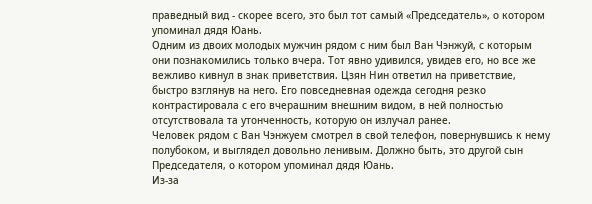праведный вид - скорее всего, это был тот самый «Председатель», о котором упоминал дядя Юань.
Одним из двоих молодых мужчин рядом с ним был Ван Чэнжуй, с которым они познакомились только вчера. Тот явно удивился, увидев его, но все же вежливо кивнул в знак приветствия. Цзян Нин ответил на приветствие, быстро взглянув на него. Его повседневная одежда сегодня резко контрастировала с его вчерашним внешним видом, в ней полностью отсутствовала та утонченность, которую он излучал ранее.
Человек рядом с Ван Чэнжуем смотрел в свой телефон, повернувшись к нему полубоком, и выглядел довольно ленивым. Должно быть, это другой сын Председателя, о котором упоминал дядя Юань.
Из-за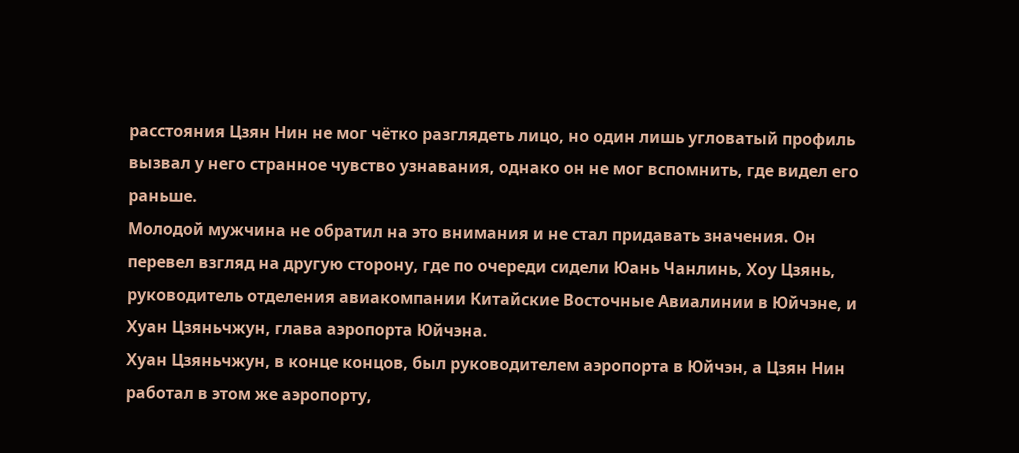расстояния Цзян Нин не мог чётко разглядеть лицо, но один лишь угловатый профиль вызвал у него странное чувство узнавания, однако он не мог вспомнить, где видел его раньше.
Молодой мужчина не обратил на это внимания и не стал придавать значения. Он перевел взгляд на другую сторону, где по очереди сидели Юань Чанлинь, Хоу Цзянь, руководитель отделения авиакомпании Китайские Восточные Авиалинии в Юйчэне, и Хуан Цзяньчжун, глава аэропорта Юйчэна.
Хуан Цзяньчжун, в конце концов, был руководителем аэропорта в Юйчэн, а Цзян Нин работал в этом же аэропорту,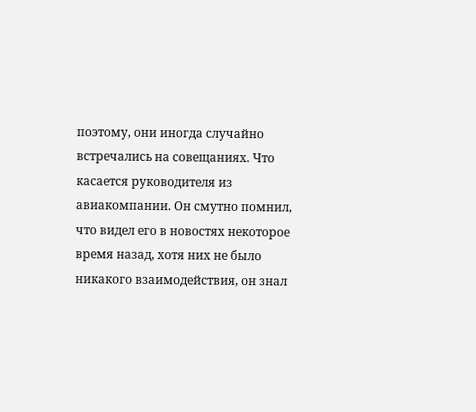поэтому, они иногда случайно встречались на совещаниях. Что касается руководителя из авиакомпании. Он смутно помнил, что видел его в новостях некоторое время назад, хотя них не было никакого взаимодействия, он знал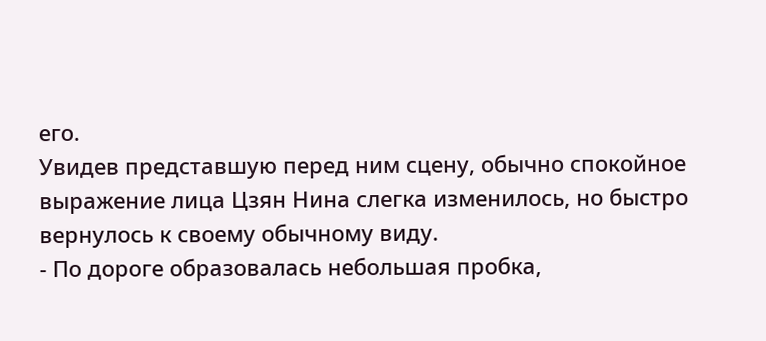его.
Увидев представшую перед ним сцену, обычно спокойное выражение лица Цзян Нина слегка изменилось, но быстро вернулось к своему обычному виду.
- По дороге образовалась небольшая пробка,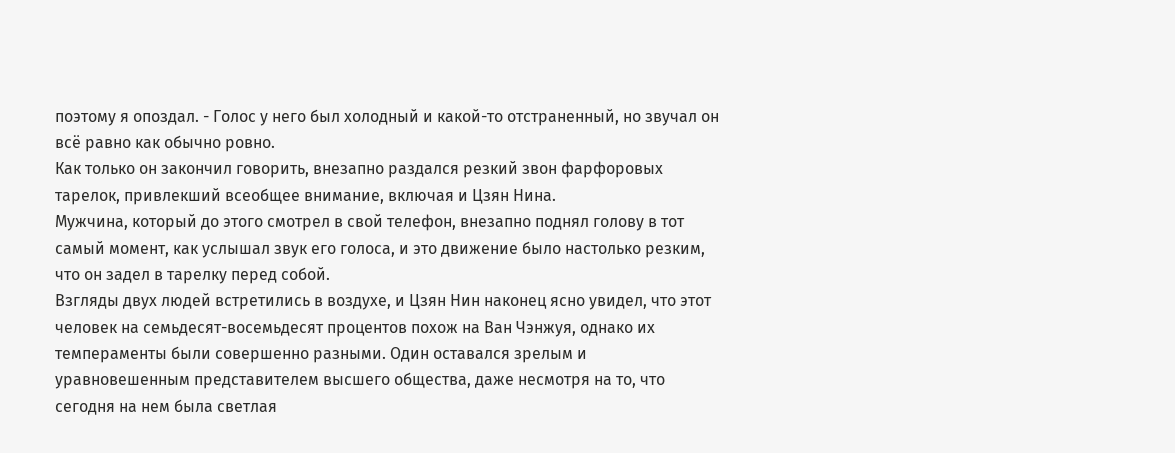поэтому я опоздал. - Голос у него был холодный и какой-то отстраненный, но звучал он всё равно как обычно ровно.
Как только он закончил говорить, внезапно раздался резкий звон фарфоровых тарелок, привлекший всеобщее внимание, включая и Цзян Нина.
Мужчина, который до этого смотрел в свой телефон, внезапно поднял голову в тот самый момент, как услышал звук его голоса, и это движение было настолько резким, что он задел в тарелку перед собой.
Взгляды двух людей встретились в воздухе, и Цзян Нин наконец ясно увидел, что этот человек на семьдесят-восемьдесят процентов похож на Ван Чэнжуя, однако их темпераменты были совершенно разными. Один оставался зрелым и уравновешенным представителем высшего общества, даже несмотря на то, что сегодня на нем была светлая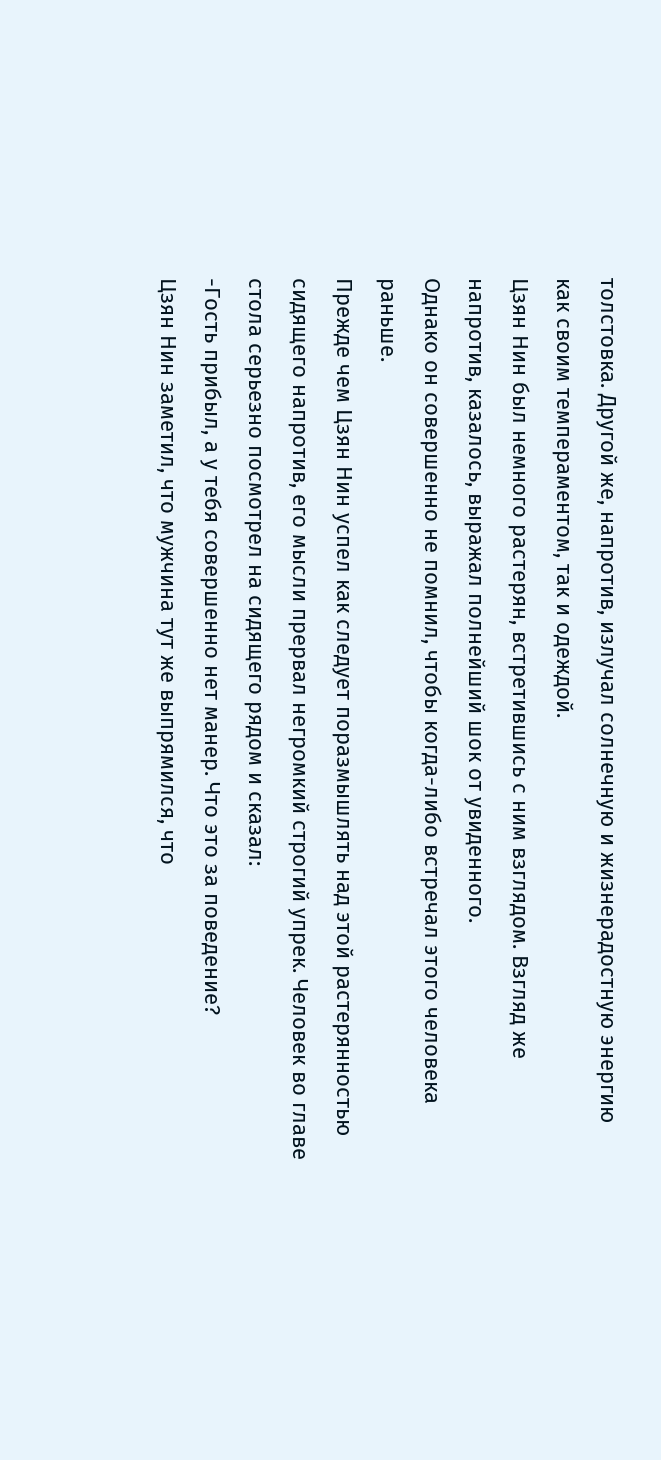толстовка. Другой же, напротив, излучал солнечную и жизнерадостную энергию как своим темпераментом, так и одеждой.
Цзян Нин был немного растерян, встретившись с ним взглядом. Взгляд же напротив, казалось, выражал полнейший шок от увиденного.
Однако он совершенно не помнил, чтобы когда-либо встречал этого человека раньше.
Прежде чем Цзян Нин успел как следует поразмышлять над этой растерянностью сидящего напротив, его мысли прервал негромкий строгий упрек. Человек во главе стола серьезно посмотрел на сидящего рядом и сказал:
-Гость прибыл, а у тебя совершенно нет манер. Что это за поведение?
Цзян Нин заметил, что мужчина тут же выпрямился, что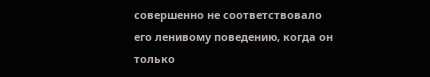совершенно не соответствовало его ленивому поведению, когда он только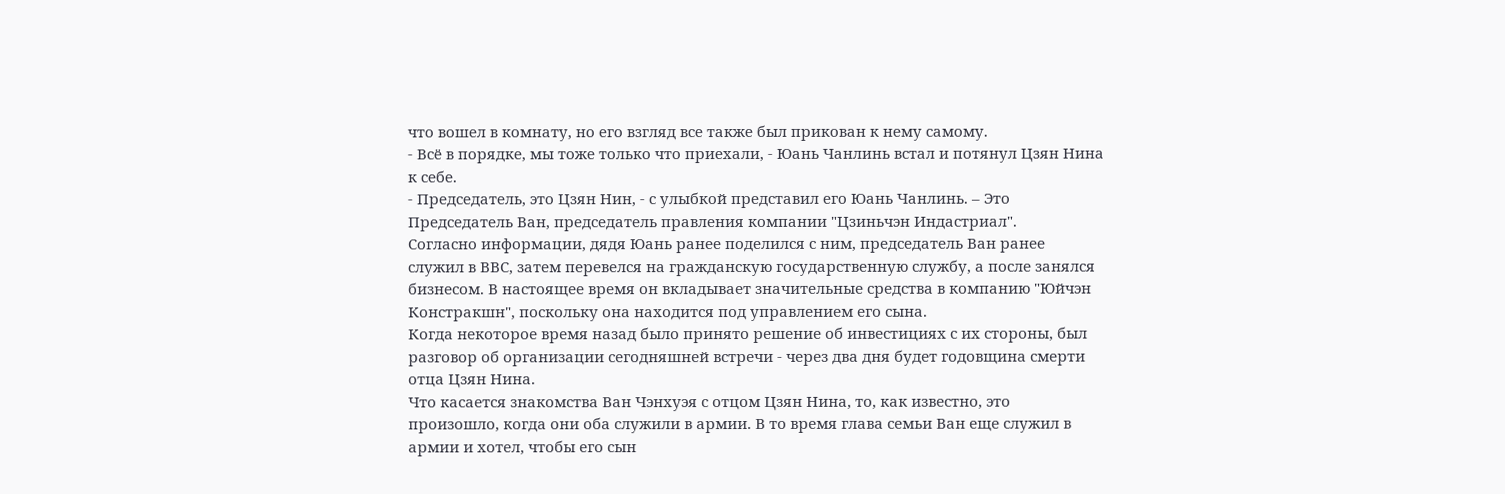что вошел в комнату, но его взгляд все также был прикован к нему самому.
- Всё в порядке, мы тоже только что приехали, - Юань Чанлинь встал и потянул Цзян Нина к себе.
- Председатель, это Цзян Нин, - с улыбкой представил его Юань Чанлинь. – Это Председатель Ван, председатель правления компании "Цзиньчэн Индастриал".
Согласно информации, дядя Юань ранее поделился с ним, председатель Ван ранее служил в ВВС, затем перевелся на гражданскую государственную службу, а после занялся бизнесом. В настоящее время он вкладывает значительные средства в компанию "Юйчэн Констракшн", поскольку она находится под управлением его сына.
Когда некоторое время назад было принято решение об инвестициях с их стороны, был разговор об организации сегодняшней встречи - через два дня будет годовщина смерти отца Цзян Нина.
Что касается знакомства Ван Чэнхуэя с отцом Цзян Нина, то, как известно, это произошло, когда они оба служили в армии. В то время глава семьи Ван еще служил в армии и хотел, чтобы его сын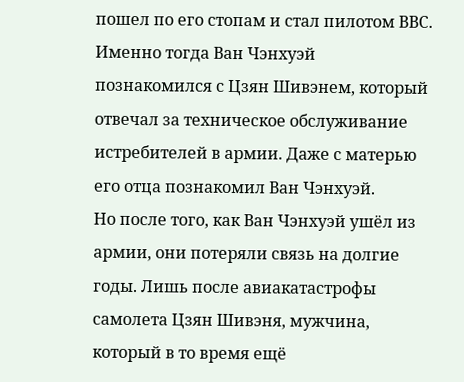пошел по его стопам и стал пилотом ВВС. Именно тогда Ван Чэнхуэй познакомился с Цзян Шивэнем, который отвечал за техническое обслуживание истребителей в армии. Даже с матерью его отца познакомил Ван Чэнхуэй.
Но после того, как Ван Чэнхуэй ушёл из армии, они потеряли связь на долгие годы. Лишь после авиакатастрофы самолета Цзян Шивэня, мужчина, который в то время ещё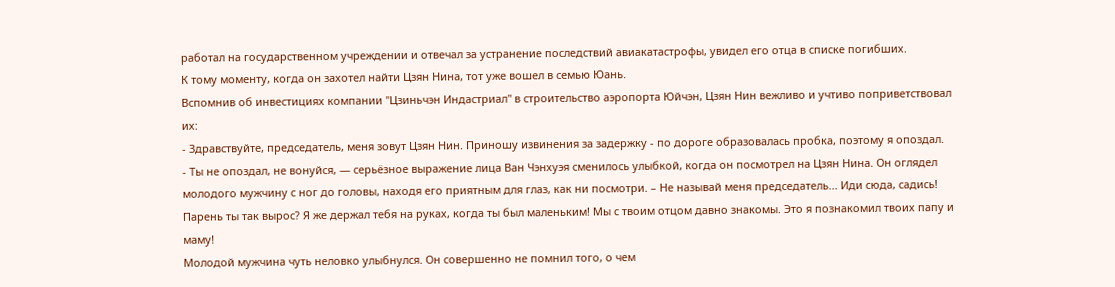работал на государственном учреждении и отвечал за устранение последствий авиакатастрофы, увидел его отца в списке погибших.
К тому моменту, когда он захотел найти Цзян Нина, тот уже вошел в семью Юань.
Вспомнив об инвестициях компании "Цзиньчэн Индастриал" в строительство аэропорта Юйчэн, Цзян Нин вежливо и учтиво поприветствовал их:
- Здравствуйте, председатель, меня зовут Цзян Нин. Приношу извинения за задержку - по дороге образовалась пробка, поэтому я опоздал.
- Ты не опоздал, не вонуйся, — серьёзное выражение лица Ван Чэнхуэя сменилось улыбкой, когда он посмотрел на Цзян Нина. Он оглядел молодого мужчину с ног до головы, находя его приятным для глаз, как ни посмотри. – Не называй меня председатель... Иди сюда, садись! Парень ты так вырос? Я же держал тебя на руках, когда ты был маленьким! Мы с твоим отцом давно знакомы. Это я познакомил твоих папу и маму!
Молодой мужчина чуть неловко улыбнулся. Он совершенно не помнил того, о чем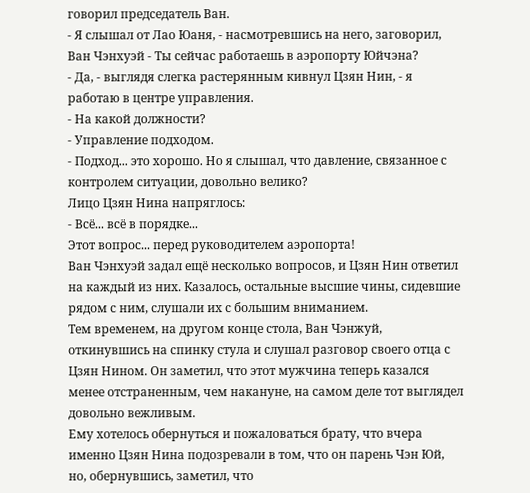говорил председатель Ван.
- Я слышал от Лао Юаня, - насмотревшись на него, заговорил, Ван Чэнхуэй - Ты сейчас работаешь в аэропорту Юйчэна?
- Да, - выглядя слегка растерянным кивнул Цзян Нин, - я работаю в центре управления.
- На какой должности?
- Управление подходом.
- Подход... это хорошо. Но я слышал, что давление, связанное с контролем ситуации, довольно велико?
Лицо Цзян Нина напряглось:
- Всё... всё в порядке...
Этот вопрос... перед руководителем аэропорта!
Ван Чэнхуэй задал ещё несколько вопросов, и Цзян Нин ответил на каждый из них. Казалось, остальные высшие чины, сидевшие рядом с ним, слушали их с большим вниманием.
Тем временем, на другом конце стола, Ван Чэнжуй, откинувшись на спинку стула и слушал разговор своего отца с Цзян Нином. Он заметил, что этот мужчина теперь казался менее отстраненным, чем накануне, на самом деле тот выглядел довольно вежливым.
Ему хотелось обернуться и пожаловаться брату, что вчера именно Цзян Нина подозревали в том, что он парень Чэн Юй, но, обернувшись, заметил, что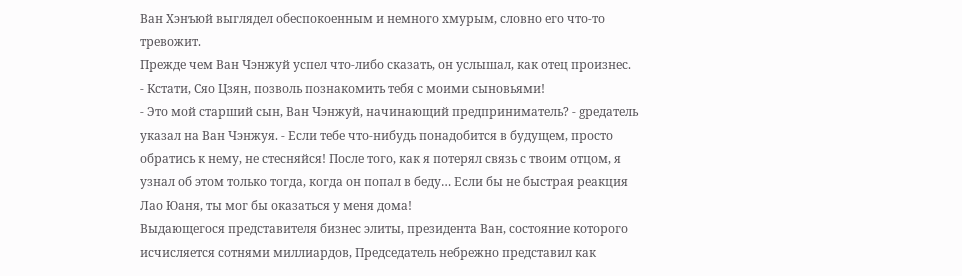Ван Хэнъюй выглядел обеспокоенным и немного хмурым, словно его что-то тревожит.
Прежде чем Ван Чэнжуй успел что-либо сказать, он услышал, как отец произнес.
- Кстати, Сяо Цзян, позволь познакомить тебя с моими сыновьями!
- Это мой старший сын, Ван Чэнжуй, начинающий предприниматель? - gредатель указал на Ван Чэнжуя. - Если тебе что-нибудь понадобится в будущем, просто обратись к нему, не стесняйся! После того, как я потерял связь с твоим отцом, я узнал об этом только тогда, когда он попал в беду… Если бы не быстрая реакция Лао Юаня, ты мог бы оказаться у меня дома!
Выдающегося представителя бизнес элиты, президента Ван, состояние которого исчисляется сотнями миллиардов, Председатель небрежно представил как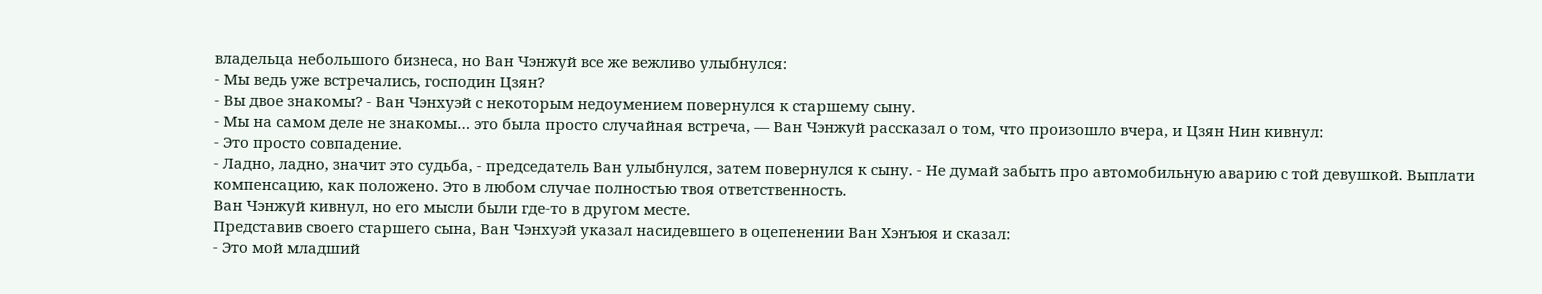владельца небольшого бизнеса, но Ван Чэнжуй все же вежливо улыбнулся:
- Мы ведь уже встречались, господин Цзян?
- Вы двое знакомы? - Ван Чэнхуэй с некоторым недоумением повернулся к старшему сыну.
- Мы на самом деле не знакомы… это была просто случайная встреча, — Ван Чэнжуй рассказал о том, что произошло вчера, и Цзян Нин кивнул:
- Это просто совпадение.
- Ладно, ладно, значит это судьба, - председатель Ван улыбнулся, затем повернулся к сыну. - Не думай забыть про автомобильную аварию с той девушкой. Выплати компенсацию, как положено. Это в любом случае полностью твоя ответственность.
Ван Чэнжуй кивнул, но его мысли были где-то в другом месте.
Представив своего старшего сына, Ван Чэнхуэй указал насидевшего в оцепенении Ван Хэнъюя и сказал:
- Это мой младший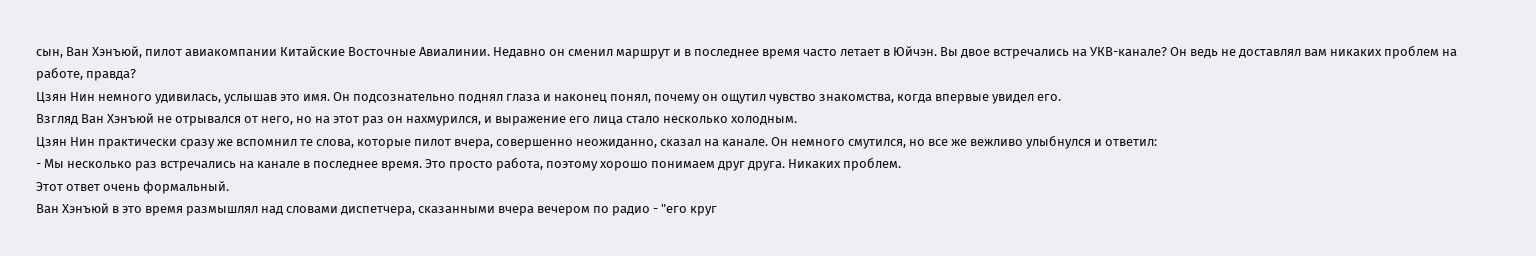сын, Ван Хэнъюй, пилот авиакомпании Китайские Восточные Авиалинии. Недавно он сменил маршрут и в последнее время часто летает в Юйчэн. Вы двое встречались на УКВ-канале? Он ведь не доставлял вам никаких проблем на работе, правда?
Цзян Нин немного удивилась, услышав это имя. Он подсознательно поднял глаза и наконец понял, почему он ощутил чувство знакомства, когда впервые увидел его.
Взгляд Ван Хэнъюй не отрывался от него, но на этот раз он нахмурился, и выражение его лица стало несколько холодным.
Цзян Нин практически сразу же вспомнил те слова, которые пилот вчера, совершенно неожиданно, сказал на канале. Он немного смутился, но все же вежливо улыбнулся и ответил:
- Мы несколько раз встречались на канале в последнее время. Это просто работа, поэтому хорошо понимаем друг друга. Никаких проблем.
Этот ответ очень формальный.
Ван Хэнъюй в это время размышлял над словами диспетчера, сказанными вчера вечером по радио - "его круг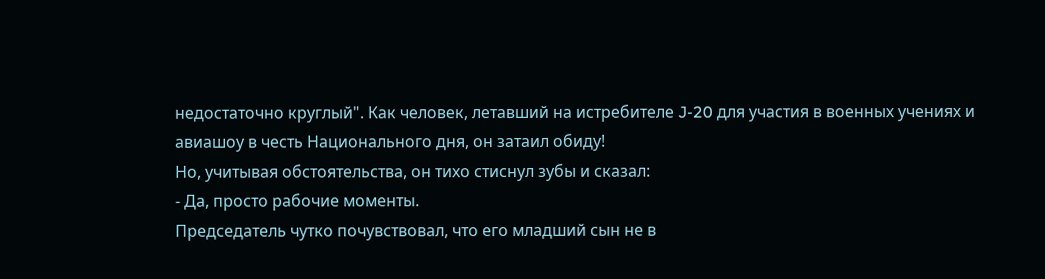недостаточно круглый". Как человек, летавший на истребителе J-20 для участия в военных учениях и авиашоу в честь Национального дня, он затаил обиду!
Но, учитывая обстоятельства, он тихо стиснул зубы и сказал:
- Да, просто рабочие моменты.
Председатель чутко почувствовал, что его младший сын не в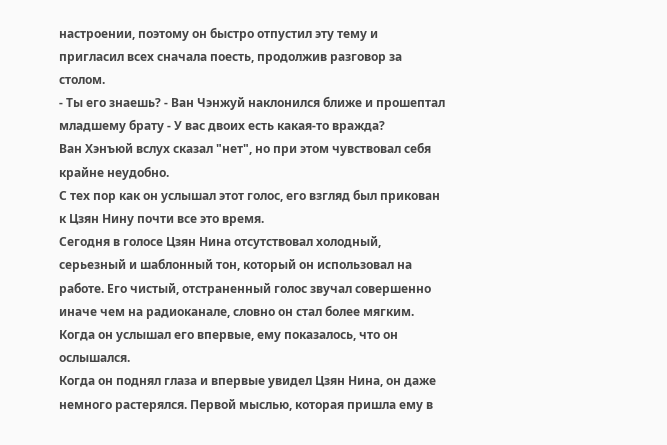настроении, поэтому он быстро отпустил эту тему и пригласил всех сначала поесть, продолжив разговор за столом.
- Ты его знаешь? - Ван Чэнжуй наклонился ближе и прошептал младшему брату - У вас двоих есть какая-то вражда?
Ван Хэнъюй вслух сказал "нет", но при этом чувствовал себя крайне неудобно.
С тех пор как он услышал этот голос, его взгляд был прикован к Цзян Нину почти все это время.
Сегодня в голосе Цзян Нина отсутствовал холодный, серьезный и шаблонный тон, который он использовал на работе. Его чистый, отстраненный голос звучал совершенно иначе чем на радиоканале, словно он стал более мягким. Когда он услышал его впервые, ему показалось, что он ослышался.
Когда он поднял глаза и впервые увидел Цзян Нина, он даже немного растерялся. Первой мыслью, которая пришла ему в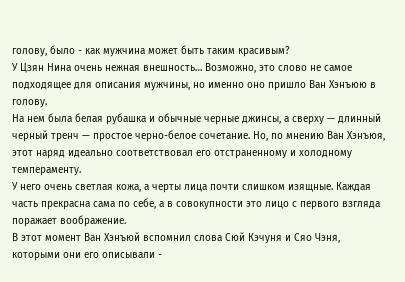голову, было - как мужчина может быть таким красивым?
У Цзян Нина очень нежная внешность… Возможно, это слово не самое подходящее для описания мужчины, но именно оно пришло Ван Хэнъюю в голову.
На нем была белая рубашка и обычные черные джинсы, а сверху — длинный черный тренч — простое черно-белое сочетание. Но, по мнению Ван Хэнъюя, этот наряд идеально соответствовал его отстраненному и холодному темпераменту.
У него очень светлая кожа, а черты лица почти слишком изящные. Каждая часть прекрасна сама по себе, а в совокупности это лицо с первого взгляда поражает воображение.
В этот момент Ван Хэнъюй вспомнил слова Сюй Кэчуня и Сяо Чэня, которыми они его описывали -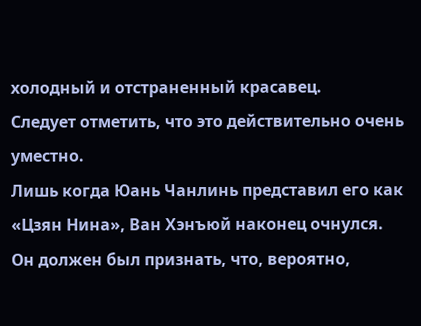холодный и отстраненный красавец.
Следует отметить, что это действительно очень уместно.
Лишь когда Юань Чанлинь представил его как «Цзян Нина», Ван Хэнъюй наконец очнулся.
Он должен был признать, что, вероятно,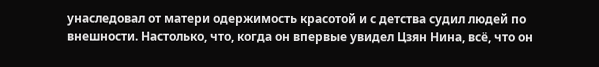унаследовал от матери одержимость красотой и с детства судил людей по внешности. Настолько, что, когда он впервые увидел Цзян Нина, всё, что он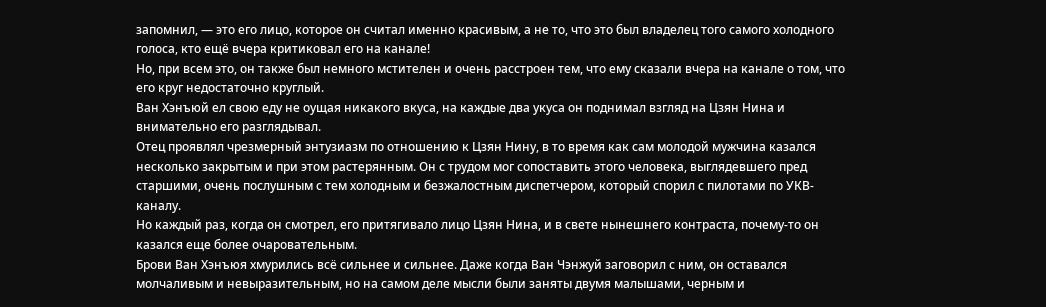запомнил, — это его лицо, которое он считал именно красивым, а не то, что это был владелец того самого холодного голоса, кто ещё вчера критиковал его на канале!
Но, при всем это, он также был немного мстителен и очень расстроен тем, что ему сказали вчера на канале о том, что его круг недостаточно круглый.
Ван Хэнъюй ел свою еду не оущая никакого вкуса, на каждые два укуса он поднимал взгляд на Цзян Нина и внимательно его разглядывал.
Отец проявлял чрезмерный энтузиазм по отношению к Цзян Нину, в то время как сам молодой мужчина казался несколько закрытым и при этом растерянным. Он с трудом мог сопоставить этого человека, выглядевшего пред старшими, очень послушным с тем холодным и безжалостным диспетчером, который спорил с пилотами по УКВ-каналу.
Но каждый раз, когда он смотрел, его притягивало лицо Цзян Нина, и в свете нынешнего контраста, почему-то он казался еще более очаровательным.
Брови Ван Хэнъюя хмурились всё сильнее и сильнее. Даже когда Ван Чэнжуй заговорил с ним, он оставался молчаливым и невыразительным, но на самом деле мысли были заняты двумя малышами, черным и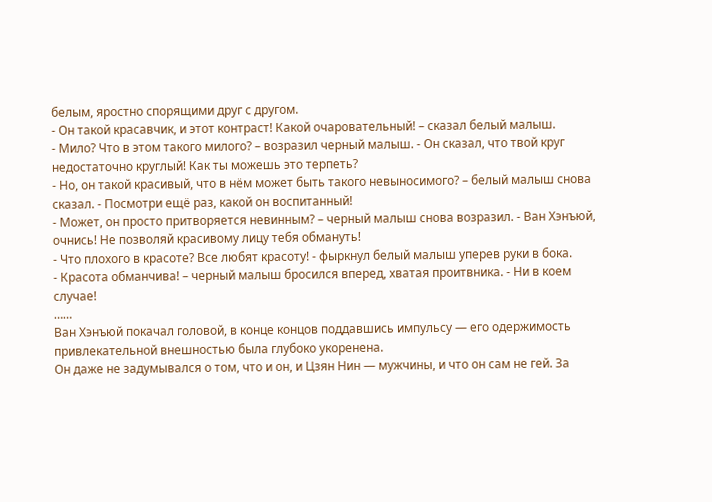белым, яростно спорящими друг с другом.
- Он такой красавчик, и этот контраст! Какой очаровательный! – сказал белый малыш.
- Мило? Что в этом такого милого? – возразил черный малыш. - Он сказал, что твой круг недостаточно круглый! Как ты можешь это терпеть?
- Но, он такой красивый, что в нём может быть такого невыносимого? – белый малыш снова сказал. - Посмотри ещё раз, какой он воспитанный!
- Может, он просто притворяется невинным? – черный малыш снова возразил. - Ван Хэнъюй, очнись! Не позволяй красивому лицу тебя обмануть!
- Что плохого в красоте? Все любят красоту! - фыркнул белый малыш уперев руки в бока.
- Красота обманчива! – черный малыш бросился вперед, хватая проитвника. - Ни в коем случае!
……
Ван Хэнъюй покачал головой, в конце концов поддавшись импульсу — его одержимость привлекательной внешностью была глубоко укоренена.
Он даже не задумывался о том, что и он, и Цзян Нин — мужчины, и что он сам не гей. За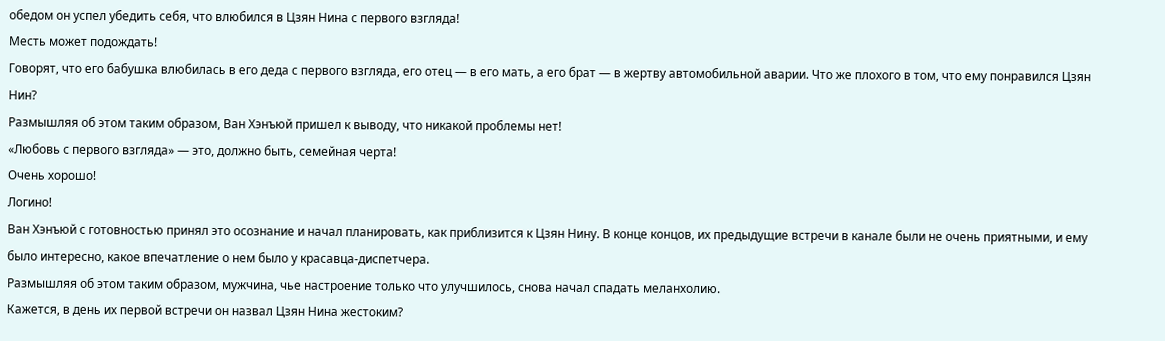обедом он успел убедить себя, что влюбился в Цзян Нина с первого взгляда!
Месть может подождать!
Говорят, что его бабушка влюбилась в его деда с первого взгляда, его отец — в его мать, а его брат — в жертву автомобильной аварии. Что же плохого в том, что ему понравился Цзян Нин?
Размышляя об этом таким образом, Ван Хэнъюй пришел к выводу, что никакой проблемы нет!
«Любовь с первого взгляда» — это, должно быть, семейная черта!
Очень хорошо!
Логино!
Ван Хэнъюй с готовностью принял это осознание и начал планировать, как приблизится к Цзян Нину. В конце концов, их предыдущие встречи в канале были не очень приятными, и ему было интересно, какое впечатление о нем было у красавца-диспетчера.
Размышляя об этом таким образом, мужчина, чье настроение только что улучшилось, снова начал спадать меланхолию.
Кажется, в день их первой встречи он назвал Цзян Нина жестоким?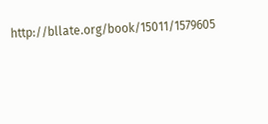http://bllate.org/book/15011/1579605